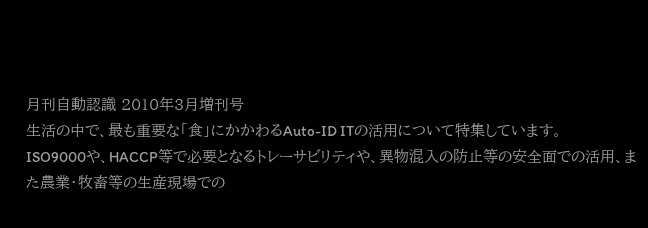月刊自動認識 2010年3月増刊号
生活の中で、最も重要な「食」にかかわるAuto-ID ITの活用について特集しています。
ISO9000や、HACCP等で必要となるトレーサビリティや、異物混入の防止等の安全面での活用、また農業・牧畜等の生産現場での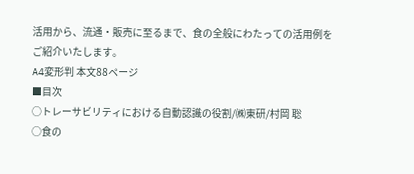活用から、流通・販売に至るまで、食の全般にわたっての活用例をご紹介いたします。
A4変形判 本文88ページ
■目次
○トレーサビリティにおける自動認識の役割/㈱東研/村岡 聡
○食の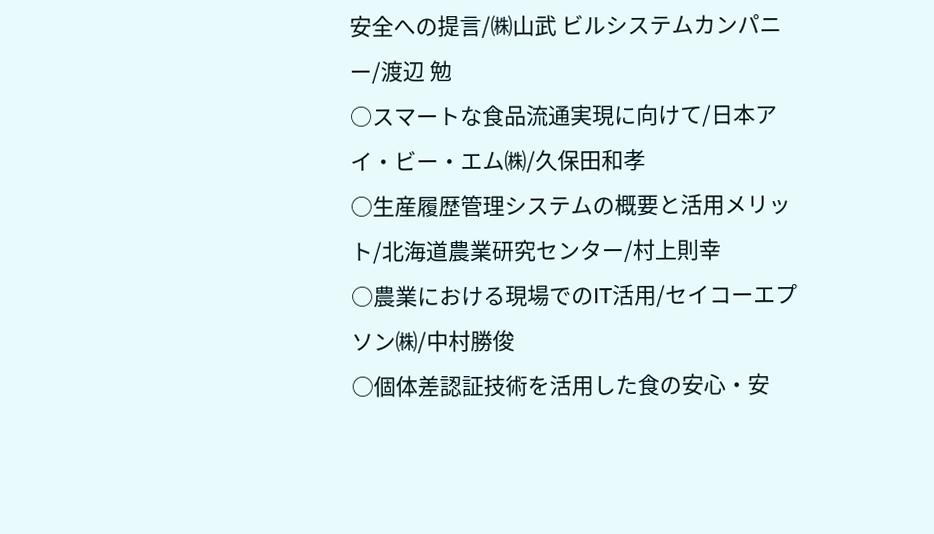安全への提言/㈱山武 ビルシステムカンパニー/渡辺 勉
○スマートな食品流通実現に向けて/日本アイ・ビー・エム㈱/久保田和孝
○生産履歴管理システムの概要と活用メリット/北海道農業研究センター/村上則幸
○農業における現場でのIT活用/セイコーエプソン㈱/中村勝俊
○個体差認証技術を活用した食の安心・安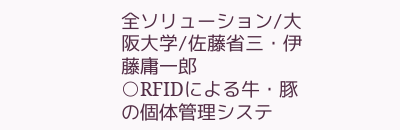全ソリューション/大阪大学/佐藤省三・伊藤庸一郎
○RFIDによる牛・豚の個体管理システ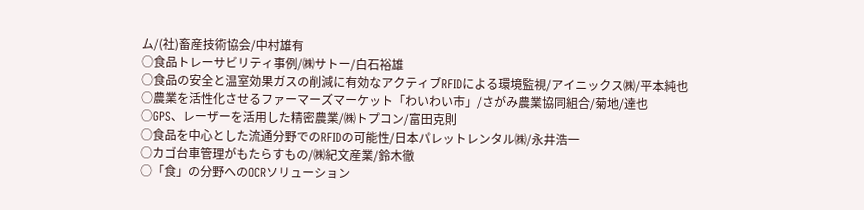ム/(社)畜産技術協会/中村雄有
○食品トレーサビリティ事例/㈱サトー/白石裕雄
○食品の安全と温室効果ガスの削減に有効なアクティブRFIDによる環境監視/アイニックス㈱/平本純也
○農業を活性化させるファーマーズマーケット「わいわい市」/さがみ農業協同組合/菊地/達也
○GPS、レーザーを活用した精密農業/㈱トプコン/富田克則
○食品を中心とした流通分野でのRFIDの可能性/日本パレットレンタル㈱/永井浩一
○カゴ台車管理がもたらすもの/㈱紀文産業/鈴木徹
○「食」の分野へのOCRソリューション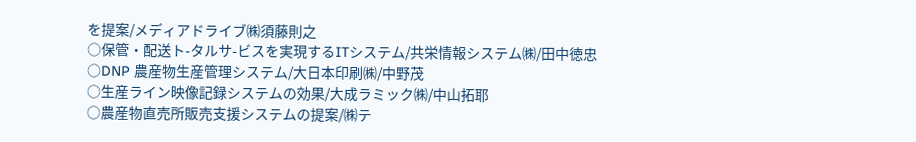を提案/メディアドライブ㈱須藤則之
○保管・配送ト-タルサ-ビスを実現するITシステム/共栄情報システム㈱/田中徳忠
○DNP 農産物生産管理システム/大日本印刷㈱/中野茂
○生産ライン映像記録システムの効果/大成ラミック㈱/中山拓耶
○農産物直売所販売支援システムの提案/㈱テ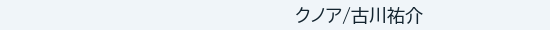クノア/古川祐介